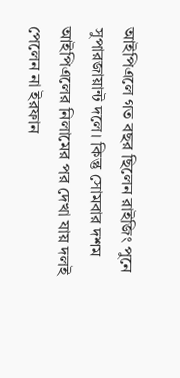আইপিএলে গত বছর ছিলেন রাইজিং পুনে সুপারজায়ান্ট দলে। কিন্তু সোমবার দশম আইপিএলের নিলামের পর দেখা যায় দলই পেলেন না ইরফান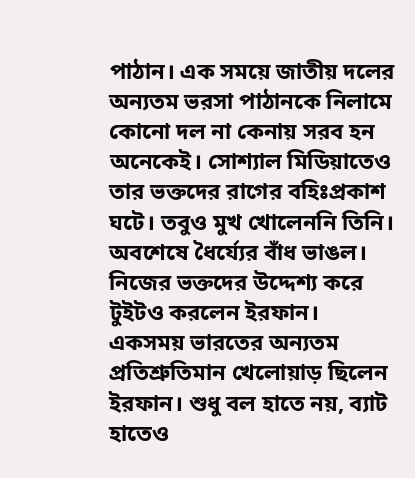পাঠান। এক সময়ে জাতীয় দলের অন্যতম ভরসা পাঠানকে নিলামে কোনো দল না কেনায় সরব হন অনেকেই। সোশ্যাল মিডিয়াতেও তার ভক্তদের রাগের বহিঃপ্রকাশ ঘটে। তবুও মুখ খোলেননি তিনি। অবশেষে ধৈর্য্যের বাঁধ ভাঙল। নিজের ভক্তদের উদ্দেশ্য করে টুইটও করলেন ইরফান। একসময় ভারতের অন্যতম প্রতিশ্রুতিমান খেলোয়াড় ছিলেন ইরফান। শুধু বল হাতে নয়, ব্যাট হাতেও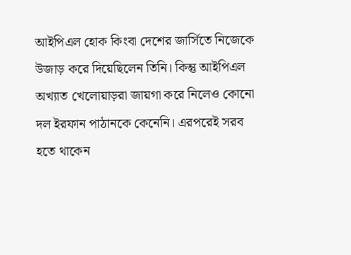আইপিএল হোক কিংবা দেশের জার্সিতে নিজেকে উজাড় করে দিয়েছিলেন তিনি। কিন্তু আইপিএল অখ্যাত খেলোয়াড়রা জায়গা করে নিলেও কোনো দল ইরফান পাঠানকে কেনেনি। এরপরেই সরব হতে থাকেন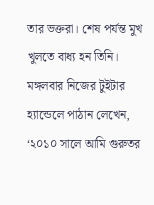তার ভক্তরা। শেষ পর্যন্ত মুখ খুলতে বাধ্য হন তিনি। মঙ্গলবার নিজের টুইটার হ্যান্ডেলে পাঠান লেখেন, ‘২০১০ সালে আমি গুরুতর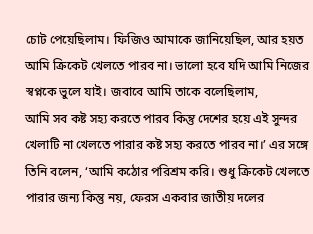চোট পেয়েছিলাম। ফিজিও আমাকে জানিয়েছিল, আর হয়ত আমি ক্রিকেট খেলতে পারব না। ভালো হবে যদি আমি নিজের স্বপ্নকে ভুলে যাই। জবাবে আমি তাকে বলেছিলাম,
আমি সব কষ্ট সহ্য করতে পারব কিন্তু দেশের হয়ে এই সুন্দর খেলাটি না খেলতে পারার কষ্ট সহ্য করতে পারব না।’ এর সঙ্গে তিনি বলেন, ‘আমি কঠোর পরিশ্রম করি। শুধু ক্রিকেট খেলতে পারার জন্য কিন্তু নয়, ফেরস একবার জাতীয় দলের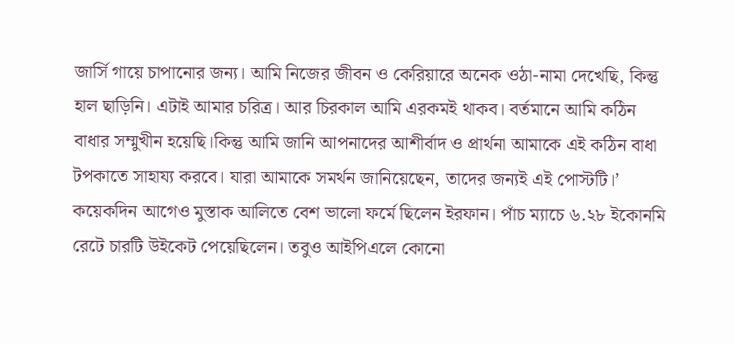জার্সি গায়ে চাপানোর জন্য। আমি নিজের জীবন ও কেরিয়ারে অনেক ওঠা-নামা দেখেছি, কিন্তু হাল ছাড়িনি। এটাই আমার চরিত্র। আর চিরকাল আমি এরকমই থাকব। বর্তমানে আমি কঠিন বাধার সম্মুখীন হয়েছি।কিন্তু আমি জানি আপনাদের আশীর্বাদ ও প্রার্থনা আমাকে এই কঠিন বাধা টপকাতে সাহায্য করবে। যারা আমাকে সমর্থন জানিয়েছেন, তাদের জন্যই এই পোস্টটি।’ কয়েকদিন আগেও মুস্তাক আলিতে বেশ ভালো ফর্মে ছিলেন ইরফান। পাঁচ ম্যাচে ৬.২৮ ইকোনমি রেটে চারটি উইকেট পেয়েছিলেন। তবুও আইপিএলে কোনো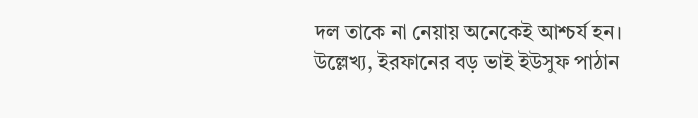দল তাকে না নেয়ায় অনেকেই আশ্চর্য হন। উল্লেখ্য, ইরফানের বড় ভাই ইউসুফ পাঠান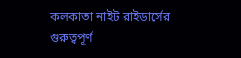কলকাতা নাইট রাইডার্সের গুরুত্বপূর্ণ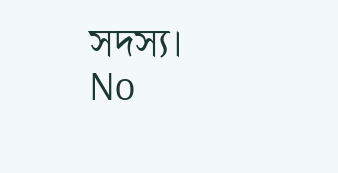সদস্য।
No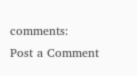comments:
Post a Comment